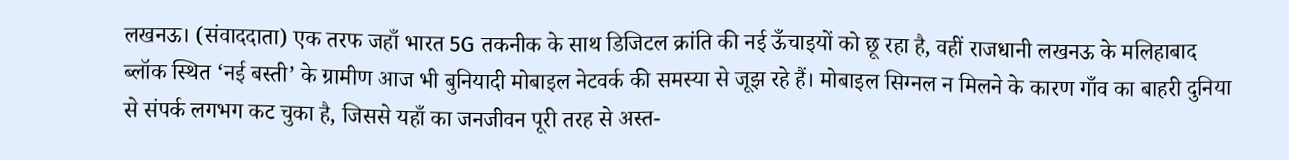लखनऊ। (संवाददाता) एक तरफ जहाँ भारत 5G तकनीक के साथ डिजिटल क्रांति की नई ऊँचाइयों को छू रहा है, वहीं राजधानी लखनऊ के मलिहाबाद ब्लॉक स्थित ‘नई बस्ती’ के ग्रामीण आज भी बुनियादी मोबाइल नेटवर्क की समस्या से जूझ रहे हैं। मोबाइल सिग्नल न मिलने के कारण गाँव का बाहरी दुनिया से संपर्क लगभग कट चुका है, जिससे यहाँ का जनजीवन पूरी तरह से अस्त-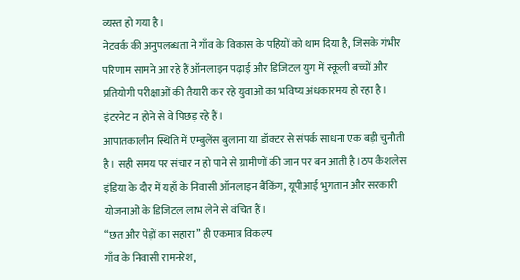व्यस्त हो गया है।
नेटवर्क की अनुपलब्धता ने गाँव के विकास के पहियों को थाम दिया है, जिसके गंभीर परिणाम सामने आ रहे हैं ऑनलाइन पढ़ाई और डिजिटल युग में स्कूली बच्चों और प्रतियोगी परीक्षाओं की तैयारी कर रहे युवाओं का भविष्य अंधकारमय हो रहा है। इंटरनेट न होने से वे पिछड़ रहे हैं।
आपातकालीन स्थिति में एम्बुलेंस बुलाना या डॉक्टर से संपर्क साधना एक बड़ी चुनौती है। सही समय पर संचार न हो पाने से ग्रामीणों की जान पर बन आती है।ठप कैशलेस इंडिया के दौर में यहाँ के निवासी ऑनलाइन बैंकिंग, यूपीआई भुगतान और सरकारी योजनाओं के डिजिटल लाभ लेने से वंचित हैं।
“छत और पेड़ों का सहारा” ही एकमात्र विकल्प
गाँव के निवासी रामनरेश,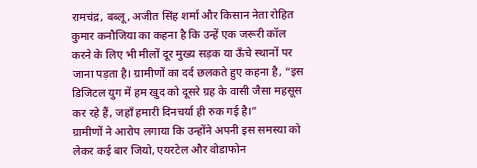रामचंद्र, बब्लू, अजीत सिंह शर्मा और किसान नेता रोहित कुमार कनौजिया का कहना है कि उन्हें एक जरूरी कॉल करने के लिए भी मीलों दूर मुख्य सड़क या ऊँचे स्थानों पर जाना पड़ता है। ग्रामीणों का दर्द छलकते हुए कहना है, “इस डिजिटल युग में हम खुद को दूसरे ग्रह के वासी जैसा महसूस कर रहे हैं, जहाँ हमारी दिनचर्या ही रुक गई है।”
ग्रामीणों ने आरोप लगाया कि उन्होंने अपनी इस समस्या को लेकर कई बार जियो, एयरटेल और वोडाफोन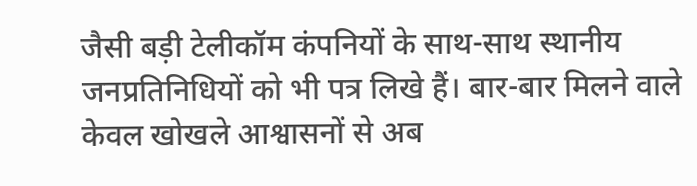जैसी बड़ी टेलीकॉम कंपनियों के साथ-साथ स्थानीय जनप्रतिनिधियों को भी पत्र लिखे हैं। बार-बार मिलने वाले केवल खोखले आश्वासनों से अब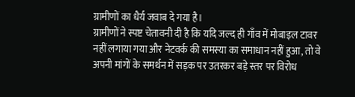ग्रामीणों का धैर्य जवाब दे गया है।
ग्रामीणों ने स्पष्ट चेतावनी दी है कि यदि जल्द ही गाँव में मोबाइल टावर नहीं लगाया गया और नेटवर्क की समस्या का समाधान नहीं हुआ, तो वे अपनी मांगों के समर्थन में सड़क पर उतरकर बड़े स्तर पर विरोध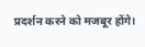प्रदर्शन करने को मजबूर होंगे।